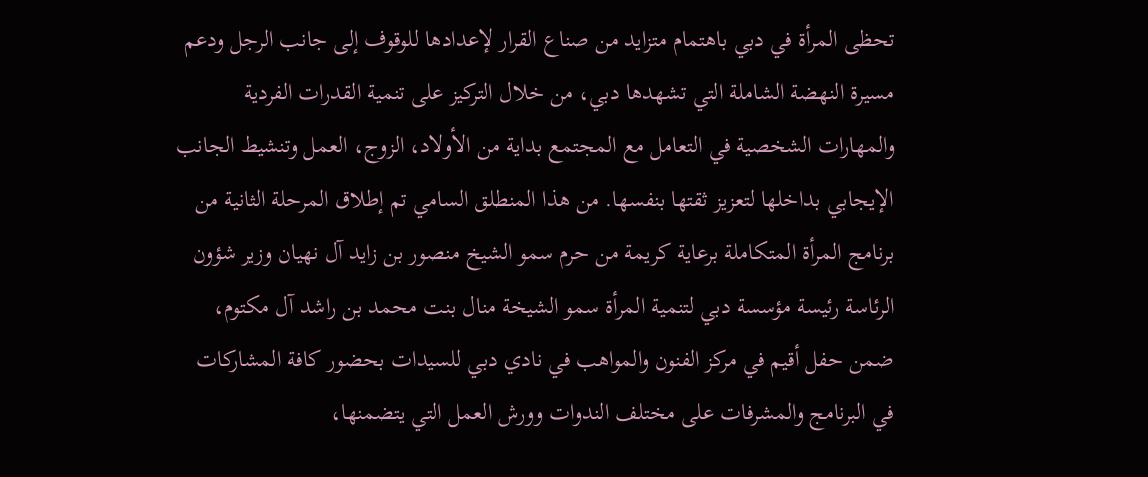تحظى المرأة في دبي باهتمام متزايد من صناع القرار لإعدادها للوقوف إلى جانب الرجل ودعم مسيرة النهضة الشاملة التي تشهدها دبي، من خلال التركيز على تنمية القدرات الفردية والمهارات الشخصية في التعامل مع المجتمع بداية من الأولاد، الزوج، العمل وتنشيط الجانب الإيجابي بداخلها لتعزيز ثقتها بنفسها. من هذا المنطلق السامي تم إطلاق المرحلة الثانية من برنامج المرأة المتكاملة برعاية كريمة من حرم سمو الشيخ منصور بن زايد آل نهيان وزير شؤون الرئاسة رئيسة مؤسسة دبي لتنمية المرأة سمو الشيخة منال بنت محمد بن راشد آل مكتوم، ضمن حفل أقيم في مركز الفنون والمواهب في نادي دبي للسيدات بحضور كافة المشاركات في البرنامج والمشرفات على مختلف الندوات وورش العمل التي يتضمنها،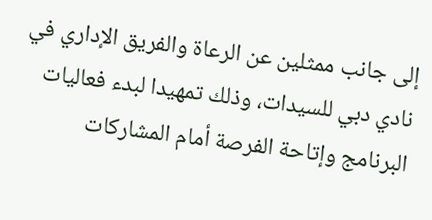إلى جانب ممثلين عن الرعاة والفريق الإداري في نادي دبي للسيدات، وذلك تمهيدا لبدء فعاليات البرنامج وإتاحة الفرصة أمام المشاركات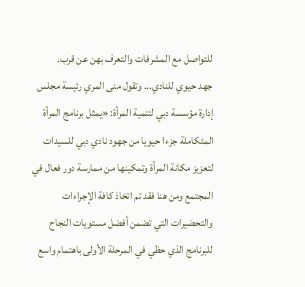للتواصل مع المشرفات والتعرف بهن عن قرب.
جهد حيوي للنادي... وتقول منى المري رئيسة مجلس إدارة مؤسسة دبي لتنمية المرأة: «يمثل برنامج المرأة المتكاملة جزءا حيويا من جهود نادي دبي للسيدات لتعزيز مكانة المرأة وتمكينها من ممارسة دور فعال في المجتمع ومن هنا فقد تم اتخاذ كافة الإجراءات والتحضيرات التي تضمن أفضل مستويات النجاح للبرنامج الذي حظي في المرحلة الأولى باهتمام واسع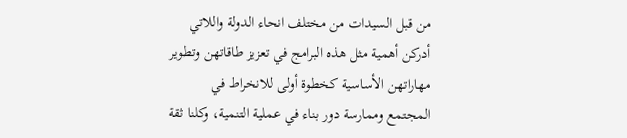من قبل السيدات من مختلف انحاء الدولة واللاتي أدركن أهمية مثل هذه البرامج في تعزيز طاقاتهن وتطوير مهاراتهن الأساسية كخطوة أولى للانخراط في المجتمع وممارسة دور بناء في عملية التنمية، وكلنا ثقة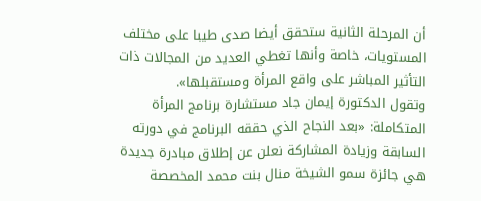أن المرحلة الثانية ستحقق أيضا صدى طيبا على مختلف المستويات، خاصة وأنها تغطي العديد من المجالات ذات التأثير المباشر على واقع المرأة ومستقبلها».
وتقول الدكتورة إيمان جاد مستشارة برنامج المرأة المتكاملة: «بعد النجاح الذي حققه البرنامج في دورته السابقة وزيادة المشاركة نعلن عن إطلاق مبادرة جديدة هي جائزة سمو الشيخة منال بنت محمد المخصصة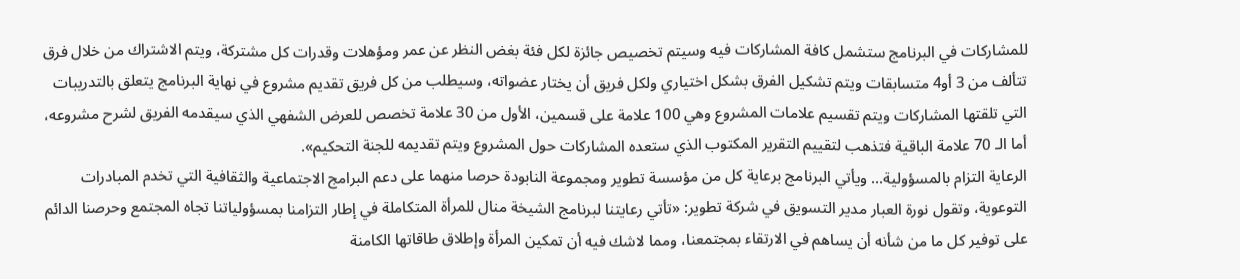للمشاركات في البرنامج ستشمل كافة المشاركات فيه وسيتم تخصيص جائزة لكل فئة بغض النظر عن عمر ومؤهلات وقدرات كل مشتركة، ويتم الاشتراك من خلال فرق تتألف من 3 أو4 متسابقات ويتم تشكيل الفرق بشكل اختياري ولكل فريق أن يختار عضواته، وسيطلب من كل فريق تقديم مشروع في نهاية البرنامج يتعلق بالتدريبات التي تلقتها المشاركات ويتم تقسيم علامات المشروع وهي 100 علامة على قسمين، الأول من 30 علامة تخصص للعرض الشفهي الذي سيقدمه الفريق لشرح مشروعه، أما الـ 70 علامة الباقية فتذهب لتقييم التقرير المكتوب الذي ستعده المشاركات حول المشروع ويتم تقديمه للجنة التحكيم».
الرعاية التزام بالمسؤولية... ويأتي البرنامج برعاية كل من مؤسسة تطوير ومجموعة النابودة حرصا منهما على دعم البرامج الاجتماعية والثقافية التي تخدم المبادرات التوعوية، وتقول نورة العبار مدير التسويق في شركة تطوير: «تأتي رعايتنا لبرنامج الشيخة منال للمرأة المتكاملة في إطار التزامنا بمسؤولياتنا تجاه المجتمع وحرصنا الدائم على توفير كل ما من شأنه أن يساهم في الارتقاء بمجتمعنا، ومما لاشك فيه أن تمكين المرأة وإطلاق طاقاتها الكامنة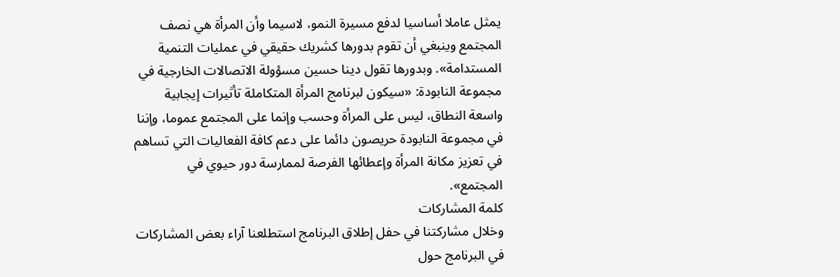يمثل عاملا أساسيا لدفع مسيرة النمو، لاسيما وأن المرأة هي نصف المجتمع وينبغي أن تقوم بدورها كشريك حقيقي في عمليات التنمية المستدامة». وبدورها تقول دينا حسين مسؤولة الاتصالات الخارجية في مجموعة النابودة: «سيكون لبرنامج المرأة المتكاملة تأثيرات إيجابية واسعة النطاق، ليس على المرأة وحسب وإنما على المجتمع عموما، وإننا في مجموعة النابودة حريصون دائما على دعم كافة الفعاليات التي تساهم في تعزيز مكانة المرأة وإعطائها الفرصة لممارسة دور حيوي في المجتمع».
كلمة المشاركات
وخلال مشاركتنا في حفل إطلاق البرنامج استطلعنا آراء بعض المشاركات في البرنامج حول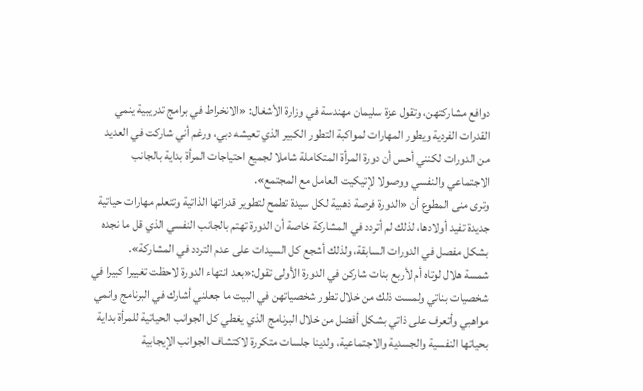دوافع مشاركتهن، وتقول عزة سليمان مهندسة في وزارة الأشغال: «الانخراط في برامج تدريبية ينمي القدرات الفردية ويطور المهارات لمواكبة التطور الكبير الذي تعيشه دبي، ورغم أني شاركت في العديد من الدورات لكنني أحس أن دورة المرأة المتكاملة شاملا لجميع احتياجات المرأة بداية بالجانب الاجتماعي والنفسي ووصولا لإتيكيت العامل مع المجتمع».
وترى منى المطوع أن «الدورة فرصة ذهبية لكل سيدة تطمح لتطوير قدراتها الذاتية وتتعلم مهارات حياتية جديدة تفيد أولادها، لذلك لم أتردد في المشاركة خاصة أن الدورة تهتم بالجانب النفسي الذي قل ما نجده بشكل مفصل في الدورات السابقة، ولذلك أشجع كل السيدات على عدم التردد في المشاركة».
شمسة هلال لوتاه أم لأربع بنات شاركن في الدورة الأولى تقول:«بعد انتهاء الدورة لاحظت تغييرا كبيرا في شخصيات بناتي ولمست ذلك من خلال تطور شخصياتهن في البيت ما جعلني أشارك في البرنامج وانمي مواهبي وأتعرف على ذاتي بشكل أفضل من خلال البرنامج الذي يغطي كل الجوانب الحياتية للمرأة بداية بحياتها النفسية والجسدية والاجتماعية، ولدينا جلسات متكررة لاكتشاف الجوانب الإيجابية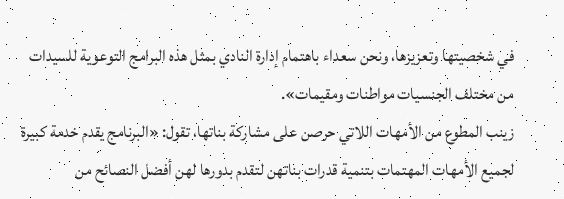في شخصيتها وتعزيزها، ونحن سعداء باهتمام إدارة النادي بمثل هذه البرامج التوعوية للسيدات من مختلف الجنسيات مواطنات ومقيمات».
زينب المطوع من الأمهات اللاتي حرصن على مشاركة بناتها، تقول: «البرنامج يقدم خدمة كبيرة لجميع الأمهات المهتمات بتنمية قدرات بناتهن لتقدم بدورها لهن أفضل النصائح من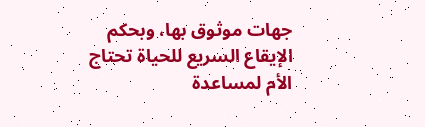جهات موثوق بها، وبحكم الإيقاع السريع للحياة تحتاج الأم لمساعدة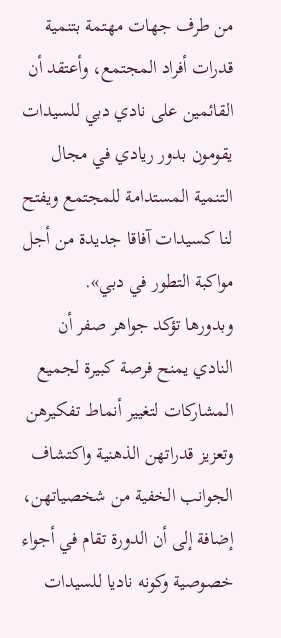من طرف جهات مهتمة بتنمية قدرات أفراد المجتمع، وأعتقد أن القائمين على نادي دبي للسيدات يقومون بدور ريادي في مجال التنمية المستدامة للمجتمع ويفتح لنا كسيدات آفاقا جديدة من أجل مواكبة التطور في دبي».
وبدورها تؤكد جواهر صفر أن النادي يمنح فرصة كبيرة لجميع المشاركات لتغيير أنماط تفكيرهن وتعزيز قدراتهن الذهنية واكتشاف الجوانب الخفية من شخصياتهن، إضافة إلى أن الدورة تقام في أجواء خصوصية وكونه ناديا للسيدات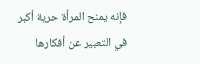فإنه يمنح المرأة حرية أكبر في التعبير عن أفكارها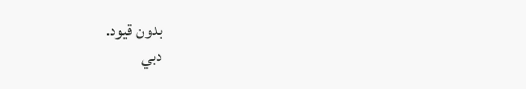بدون قيود.
دبي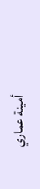أمينة عماري